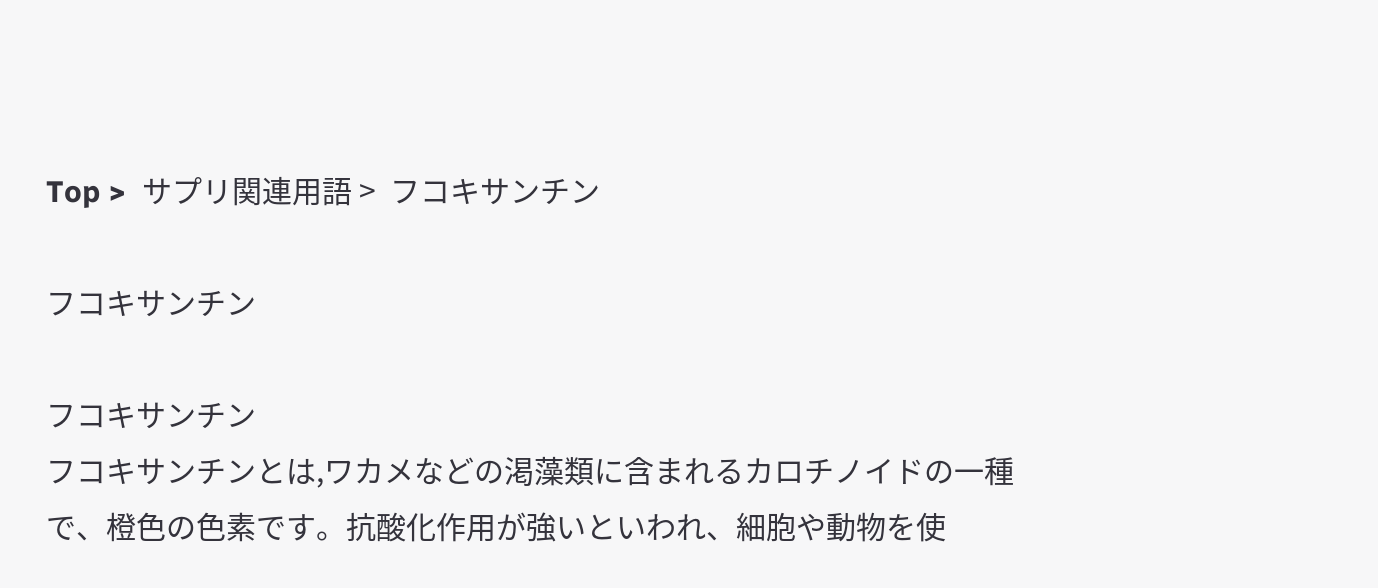Top >  サプリ関連用語 >  フコキサンチン

フコキサンチン

フコキサンチン
フコキサンチンとは,ワカメなどの渇藻類に含まれるカロチノイドの一種で、橙色の色素です。抗酸化作用が強いといわれ、細胞や動物を使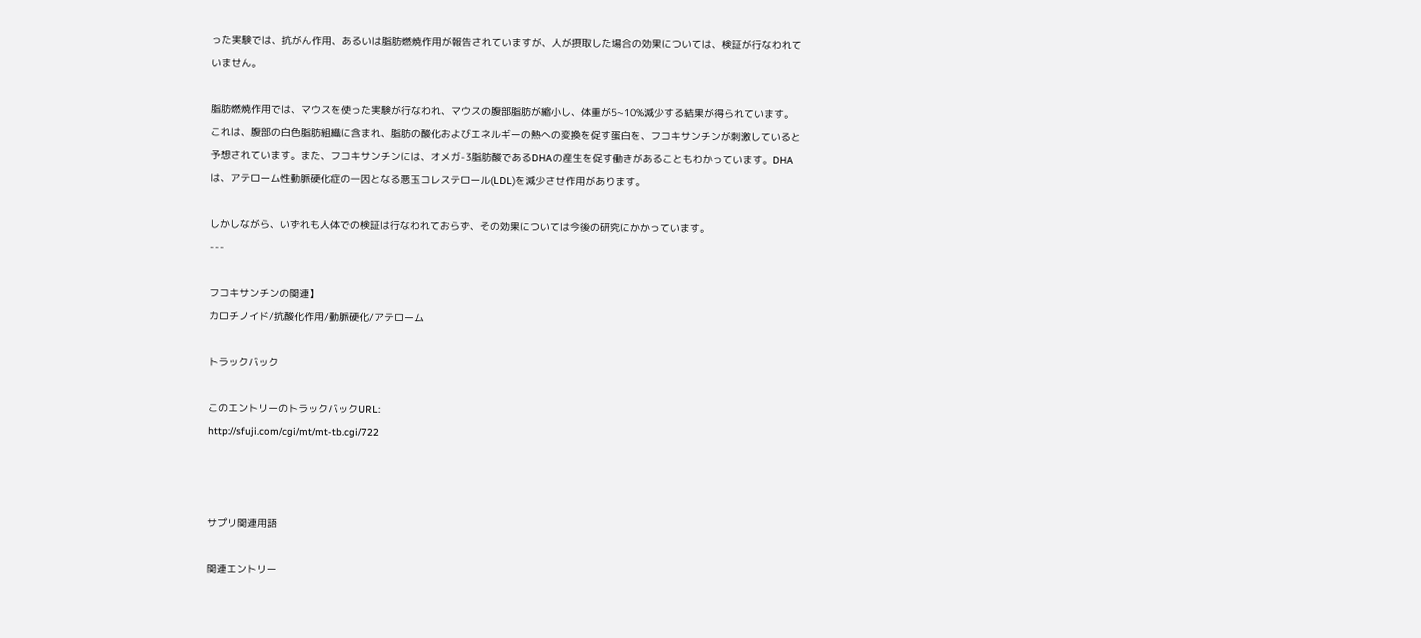った実験では、抗がん作用、あるいは脂肪燃焼作用が報告されていますが、人が摂取した場合の効果については、検証が行なわれていません。

脂肪燃焼作用では、マウスを使った実験が行なわれ、マウスの腹部脂肪が縮小し、体重が5~10%減少する結果が得られています。これは、腹部の白色脂肪組織に含まれ、脂肪の酸化およびエネルギーの熱への変換を促す蛋白を、フコキサンチンが刺激していると予想されています。また、フコキサンチンには、オメガ-3脂肪酸であるDHAの産生を促す働きがあることもわかっています。DHAは、アテローム性動脈硬化症の一因となる悪玉コレステロール(LDL)を減少させ作用があります。

しかしながら、いずれも人体での検証は行なわれておらず、その効果については今後の研究にかかっています。
---

フコキサンチンの関連】
カロチノイド/抗酸化作用/動脈硬化/アテローム

トラックバック

このエントリーのトラックバックURL:
http://sfuji.com/cgi/mt/mt-tb.cgi/722



サプリ関連用語

関連エントリー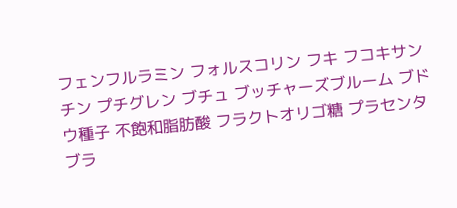フェンフルラミン フォルスコリン フキ フコキサンチン プチグレン ブチュ ブッチャーズブルーム ブドウ種子 不飽和脂肪酸 フラクトオリゴ糖 プラセンタ ブラ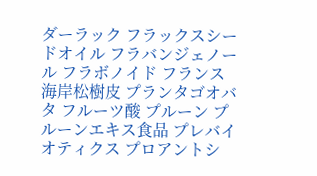ダーラック フラックスシードオイル フラバンジェノール フラボノイド フランス海岸松樹皮 プランタゴオバタ フルーツ酸 プルーン プルーンエキス食品 プレバイオティクス プロアントシ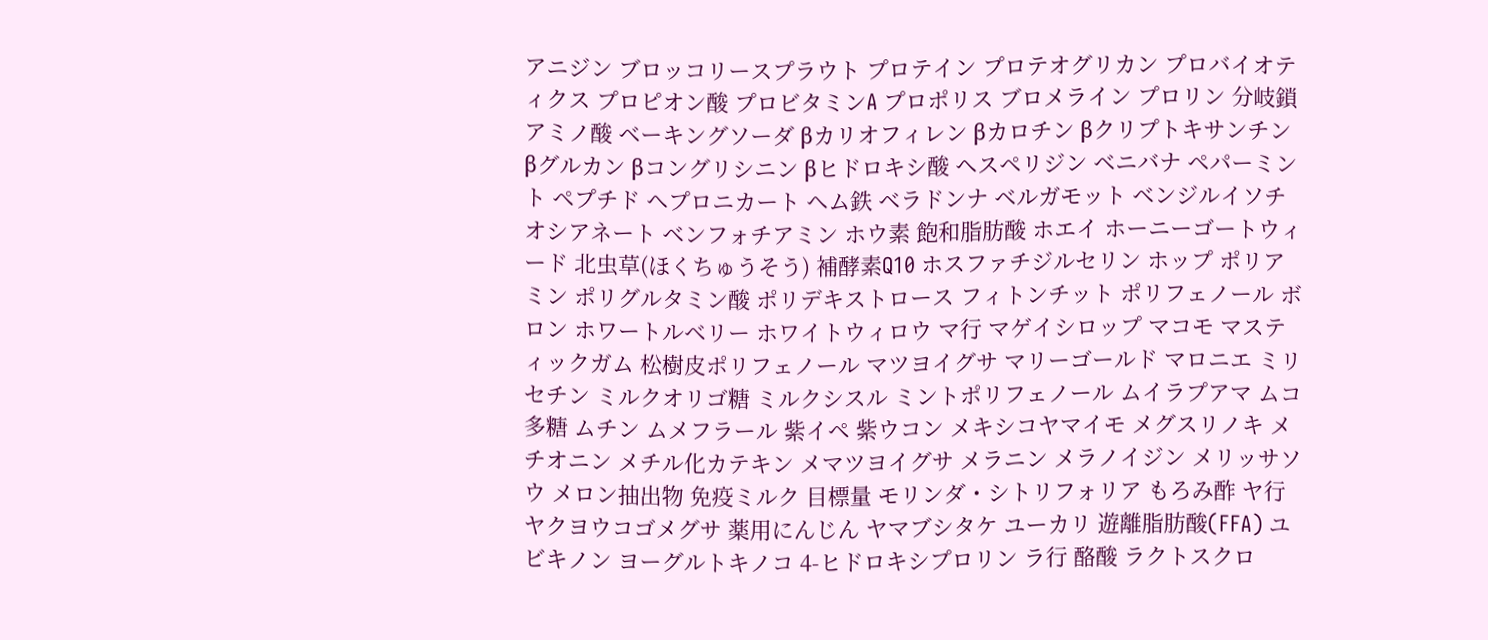アニジン ブロッコリースプラウト プロテイン プロテオグリカン プロバイオティクス プロピオン酸 プロビタミンA プロポリス ブロメライン プロリン 分岐鎖アミノ酸 ベーキングソーダ βカリオフィレン βカロチン βクリプトキサンチン βグルカン βコングリシニン βヒドロキシ酸 ヘスペリジン ベニバナ ペパーミント ペプチド ヘプロニカート ヘム鉄 ベラドンナ ベルガモット ベンジルイソチオシアネート ベンフォチアミン ホウ素 飽和脂肪酸 ホエイ ホーニーゴートウィード 北虫草(ほくちゅうそう) 補酵素Q10 ホスファチジルセリン ホップ ポリアミン ポリグルタミン酸 ポリデキストロース フィトンチット ポリフェノール ボロン ホワートルベリー ホワイトウィロウ マ行 マゲイシロップ マコモ マスティックガム 松樹皮ポリフェノール マツヨイグサ マリーゴールド マロニエ ミリセチン ミルクオリゴ糖 ミルクシスル ミントポリフェノール ムイラプアマ ムコ多糖 ムチン ムメフラール 紫イペ 紫ウコン メキシコヤマイモ メグスリノキ メチオニン メチル化カテキン メマツヨイグサ メラニン メラノイジン メリッサソウ メロン抽出物 免疫ミルク 目標量 モリンダ・シトリフォリア もろみ酢 ヤ行 ヤクヨウコゴメグサ 薬用にんじん ヤマブシタケ ユーカリ 遊離脂肪酸(FFA) ユビキノン ヨーグルトキノコ 4-ヒドロキシプロリン ラ行 酪酸 ラクトスクロ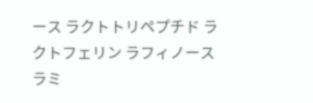ース ラクトトリペプチド ラクトフェリン ラフィノース ラミ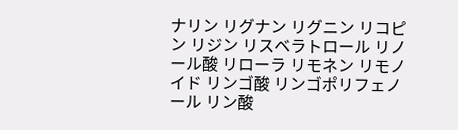ナリン リグナン リグニン リコピン リジン リスベラトロール リノール酸 リローラ リモネン リモノイド リンゴ酸 リンゴポリフェノール リン酸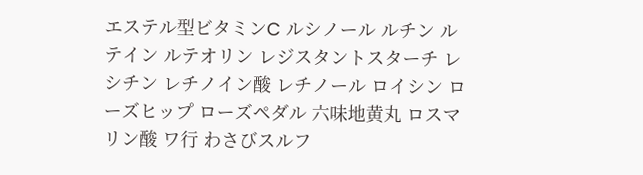エステル型ビタミンC ルシノール ルチン ルテイン ルテオリン レジスタントスターチ レシチン レチノイン酸 レチノール ロイシン ローズヒップ ローズペダル 六味地黄丸 ロスマリン酸 ワ行 わさびスルフ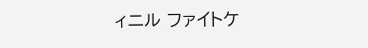ィニル ファイトケ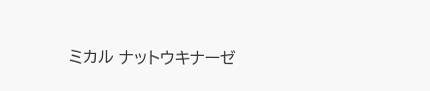ミカル ナットウキナーゼ